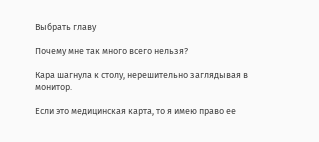Выбрать главу

Почему мне так много всего нельзя?

Кара шагнула к столу, нерешительно заглядывая в монитор.

Если это медицинская карта, то я имею право ее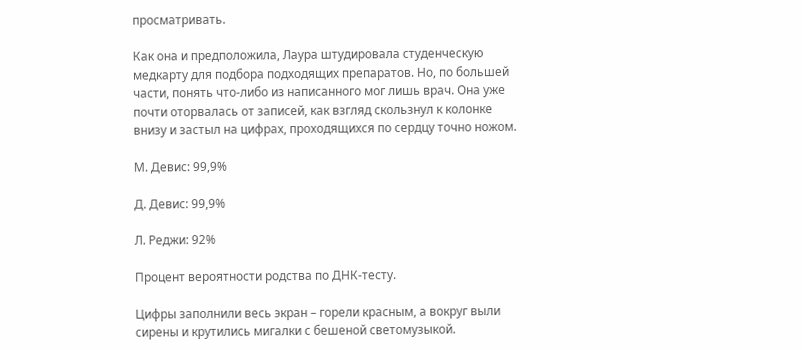просматривать.

Как она и предположила, Лаура штудировала студенческую медкарту для подбора подходящих препаратов. Но, по большей части, понять что-либо из написанного мог лишь врач. Она уже почти оторвалась от записей, как взгляд скользнул к колонке внизу и застыл на цифрах, проходящихся по сердцу точно ножом.

М. Девис: 99,9%

Д. Девис: 99,9%

Л. Реджи: 92%

Процент вероятности родства по ДНК-тесту.

Цифры заполнили весь экран – горели красным, а вокруг выли сирены и крутились мигалки с бешеной светомузыкой.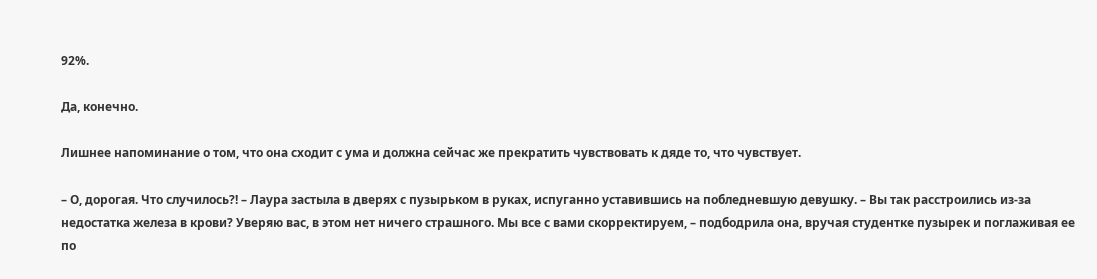92%.

Да, конечно.

Лишнее напоминание о том, что она сходит с ума и должна сейчас же прекратить чувствовать к дяде то, что чувствует.

– О, дорогая. Что случилось?! – Лаура застыла в дверях с пузырьком в руках, испуганно уставившись на побледневшую девушку. – Вы так расстроились из-за недостатка железа в крови? Уверяю вас, в этом нет ничего страшного. Мы все с вами скорректируем, – подбодрила она, вручая студентке пузырек и поглаживая ее по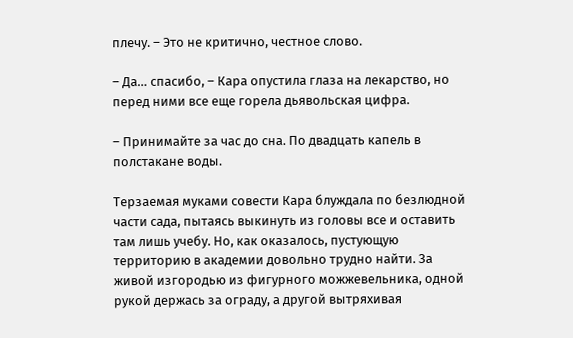плечу. – Это не критично, честное слово.

– Да… спасибо, – Кара опустила глаза на лекарство, но перед ними все еще горела дьявольская цифра.

– Принимайте за час до сна. По двадцать капель в полстакане воды.

Терзаемая муками совести Кара блуждала по безлюдной части сада, пытаясь выкинуть из головы все и оставить там лишь учебу. Но, как оказалось, пустующую территорию в академии довольно трудно найти. За живой изгородью из фигурного можжевельника, одной рукой держась за ограду, а другой вытряхивая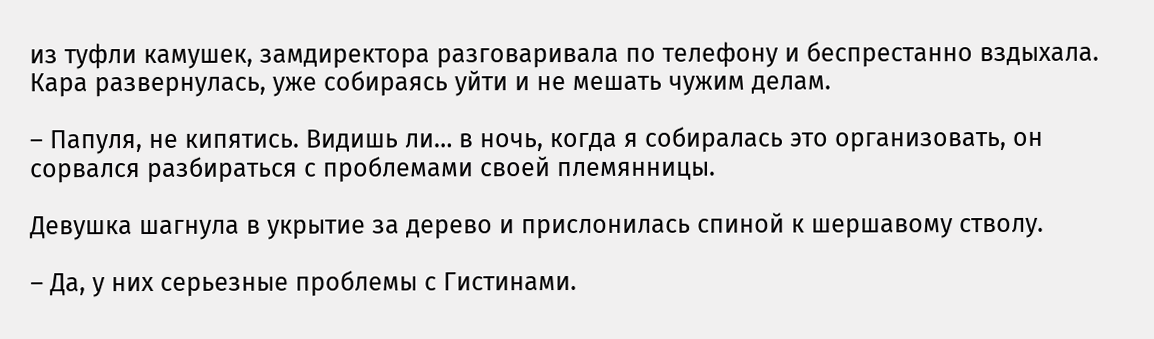из туфли камушек, замдиректора разговаривала по телефону и беспрестанно вздыхала. Кара развернулась, уже собираясь уйти и не мешать чужим делам.

– Папуля, не кипятись. Видишь ли… в ночь, когда я собиралась это организовать, он сорвался разбираться с проблемами своей племянницы.

Девушка шагнула в укрытие за дерево и прислонилась спиной к шершавому стволу.

– Да, у них серьезные проблемы с Гистинами.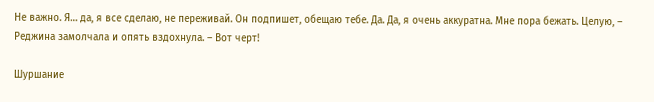Не важно. Я… да, я все сделаю, не переживай. Он подпишет, обещаю тебе. Да. Да, я очень аккуратна. Мне пора бежать. Целую, – Реджина замолчала и опять вздохнула. – Вот черт!

Шуршание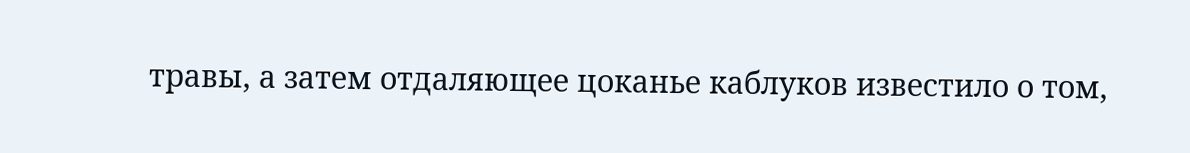травы, а затем отдаляющее цоканье каблуков известило о том,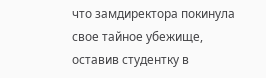что замдиректора покинула свое тайное убежище, оставив студентку в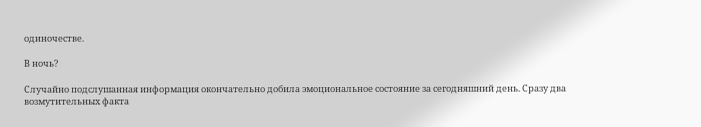одиночестве.

В ночь?

Случайно подслушанная информация окончательно добила эмоциональное состояние за сегодняшний день. Сразу два возмутительных факта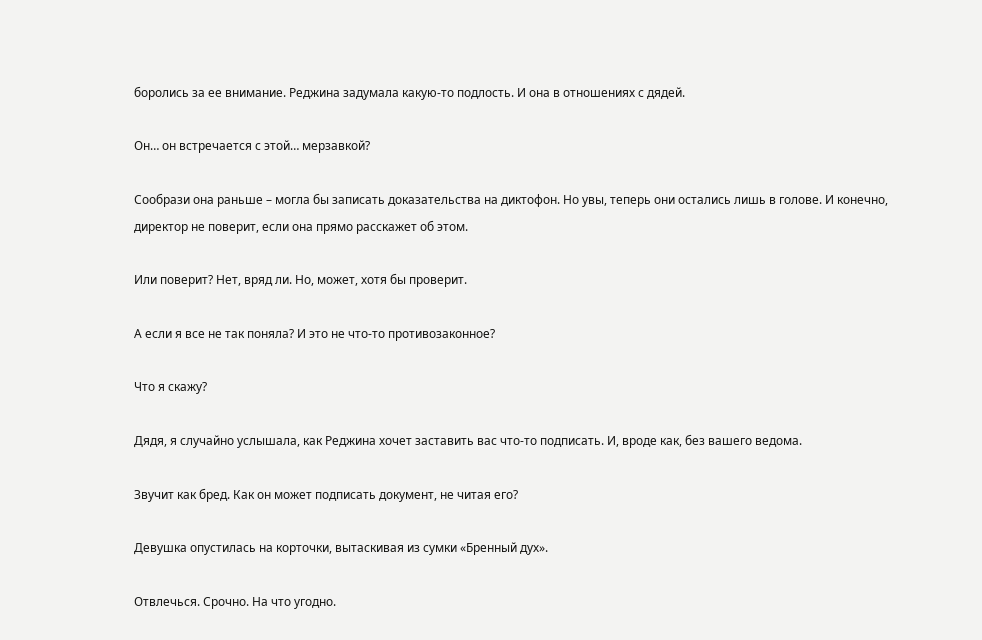боролись за ее внимание. Реджина задумала какую-то подлость. И она в отношениях с дядей.

Он… он встречается с этой… мерзавкой?

Сообрази она раньше – могла бы записать доказательства на диктофон. Но увы, теперь они остались лишь в голове. И конечно, директор не поверит, если она прямо расскажет об этом.

Или поверит? Нет, вряд ли. Но, может, хотя бы проверит.

А если я все не так поняла? И это не что-то противозаконное?

Что я скажу?

Дядя, я случайно услышала, как Реджина хочет заставить вас что-то подписать. И, вроде как, без вашего ведома.

Звучит как бред. Как он может подписать документ, не читая его?

Девушка опустилась на корточки, вытаскивая из сумки «Бренный дух».

Отвлечься. Срочно. На что угодно.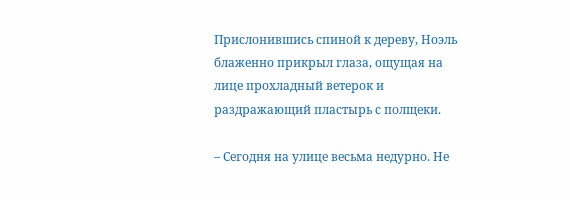Прислонившись спиной к дереву, Ноэль блаженно прикрыл глаза, ощущая на лице прохладный ветерок и раздражающий пластырь с полщеки.

– Сегодня на улице весьма недурно. Не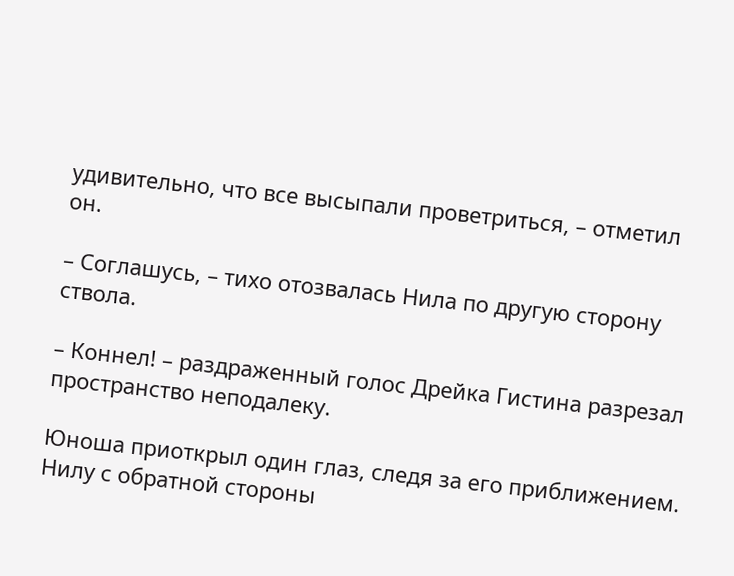удивительно, что все высыпали проветриться, – отметил он.

– Соглашусь, – тихо отозвалась Нила по другую сторону ствола.

– Коннел! – раздраженный голос Дрейка Гистина разрезал пространство неподалеку.

Юноша приоткрыл один глаз, следя за его приближением. Нилу с обратной стороны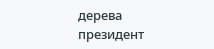дерева президент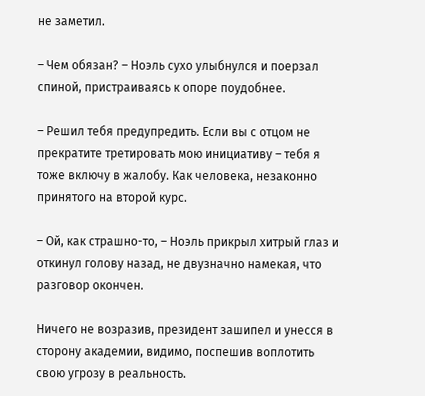не заметил.

– Чем обязан? – Ноэль сухо улыбнулся и поерзал спиной, пристраиваясь к опоре поудобнее.

– Решил тебя предупредить. Если вы с отцом не прекратите третировать мою инициативу – тебя я тоже включу в жалобу. Как человека, незаконно принятого на второй курс.

– Ой, как страшно-то, – Ноэль прикрыл хитрый глаз и откинул голову назад, не двузначно намекая, что разговор окончен.

Ничего не возразив, президент зашипел и унесся в сторону академии, видимо, поспешив воплотить свою угрозу в реальность.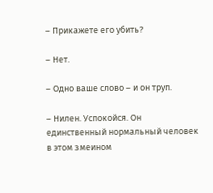– Прикажете его убить?

– Нет.

– Одно ваше слово – и он труп.

– Нилен. Успокойся. Он единственный нормальный человек в этом змеином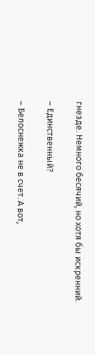гнезде. Немного бесячий, но хотя бы искренний.

– Единственный?

– Белоснежка не в счет. А вот,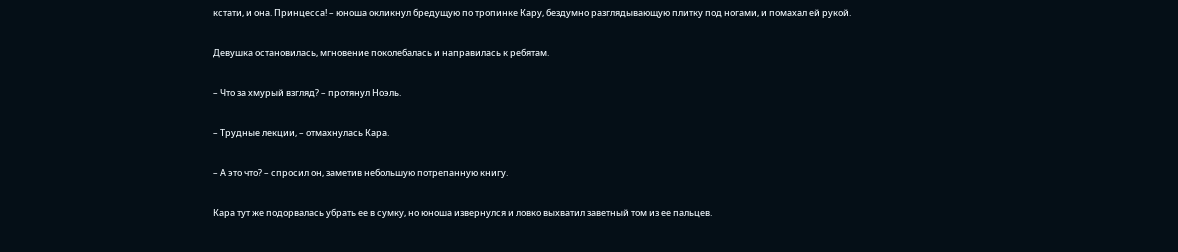кстати, и она. Принцесса! – юноша окликнул бредущую по тропинке Кару, бездумно разглядывающую плитку под ногами, и помахал ей рукой.

Девушка остановилась, мгновение поколебалась и направилась к ребятам.

– Что за хмурый взгляд? – протянул Ноэль.

– Трудные лекции, – отмахнулась Кара.

– А это что? – спросил он, заметив небольшую потрепанную книгу.

Кара тут же подорвалась убрать ее в сумку, но юноша извернулся и ловко выхватил заветный том из ее пальцев.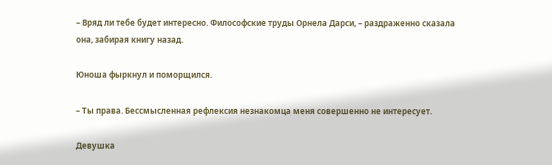– Вряд ли тебе будет интересно. Философские труды Орнела Дарси, – раздраженно сказала она, забирая книгу назад.

Юноша фыркнул и поморщился.

– Ты права. Бессмысленная рефлексия незнакомца меня совершенно не интересует.

Девушка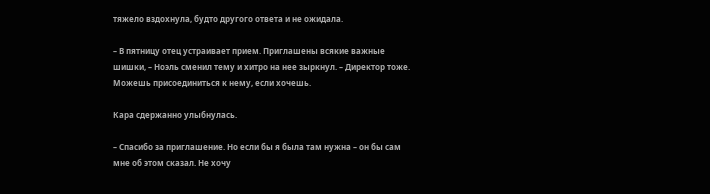тяжело вздохнула, будто другого ответа и не ожидала.

– В пятницу отец устраивает прием. Приглашены всякие важные шишки, – Ноэль сменил тему и хитро на нее зыркнул. – Директор тоже. Можешь присоединиться к нему, если хочешь.

Кара сдержанно улыбнулась.

– Спасибо за приглашение. Но если бы я была там нужна – он бы сам мне об этом сказал. Не хочу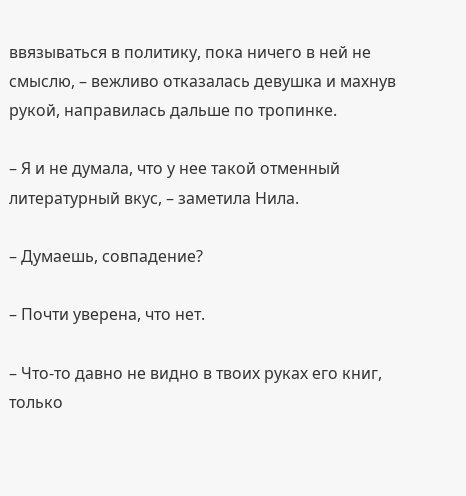ввязываться в политику, пока ничего в ней не смыслю, – вежливо отказалась девушка и махнув рукой, направилась дальше по тропинке.

– Я и не думала, что у нее такой отменный литературный вкус, – заметила Нила.

– Думаешь, совпадение?

– Почти уверена, что нет.

– Что-то давно не видно в твоих руках его книг, только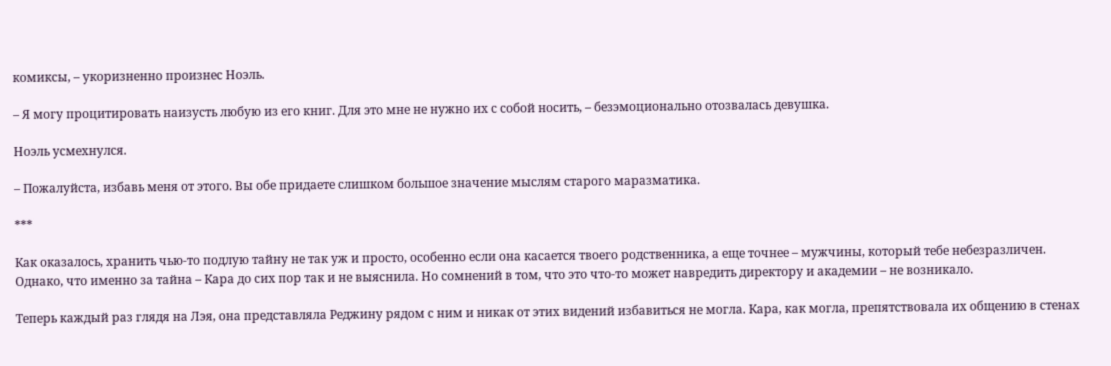комиксы, – укоризненно произнес Ноэль.

– Я могу процитировать наизусть любую из его книг. Для это мне не нужно их с собой носить, – безэмоционально отозвалась девушка.

Ноэль усмехнулся.

– Пожалуйста, избавь меня от этого. Вы обе придаете слишком большое значение мыслям старого маразматика.

***

Как оказалось, хранить чью-то подлую тайну не так уж и просто, особенно если она касается твоего родственника, а еще точнее – мужчины, который тебе небезразличен. Однако, что именно за тайна – Кара до сих пор так и не выяснила. Но сомнений в том, что это что-то может навредить директору и академии – не возникало.

Теперь каждый раз глядя на Лэя, она представляла Реджину рядом с ним и никак от этих видений избавиться не могла. Кара, как могла, препятствовала их общению в стенах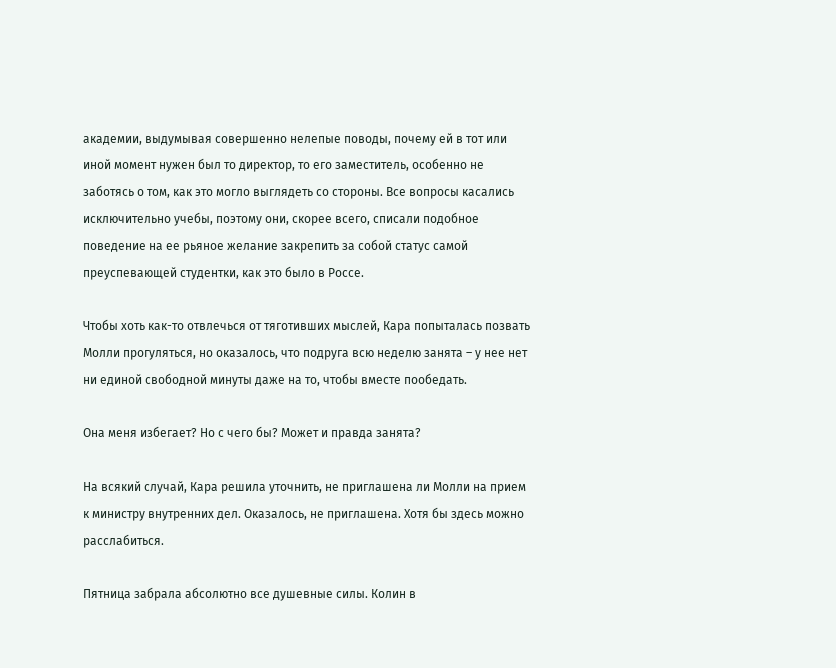академии, выдумывая совершенно нелепые поводы, почему ей в тот или иной момент нужен был то директор, то его заместитель, особенно не заботясь о том, как это могло выглядеть со стороны. Все вопросы касались исключительно учебы, поэтому они, скорее всего, списали подобное поведение на ее рьяное желание закрепить за собой статус самой преуспевающей студентки, как это было в Россе.

Чтобы хоть как-то отвлечься от тяготивших мыслей, Кара попыталась позвать Молли прогуляться, но оказалось, что подруга всю неделю занята – у нее нет ни единой свободной минуты даже на то, чтобы вместе пообедать.

Она меня избегает? Но с чего бы? Может и правда занята?

На всякий случай, Кара решила уточнить, не приглашена ли Молли на прием к министру внутренних дел. Оказалось, не приглашена. Хотя бы здесь можно расслабиться.

Пятница забрала абсолютно все душевные силы. Колин в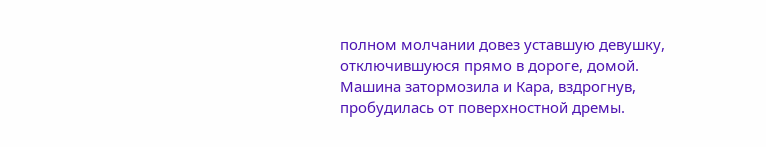полном молчании довез уставшую девушку, отключившуюся прямо в дороге, домой. Машина затормозила и Кара, вздрогнув, пробудилась от поверхностной дремы.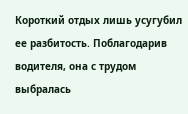Короткий отдых лишь усугубил ее разбитость. Поблагодарив водителя, она с трудом выбралась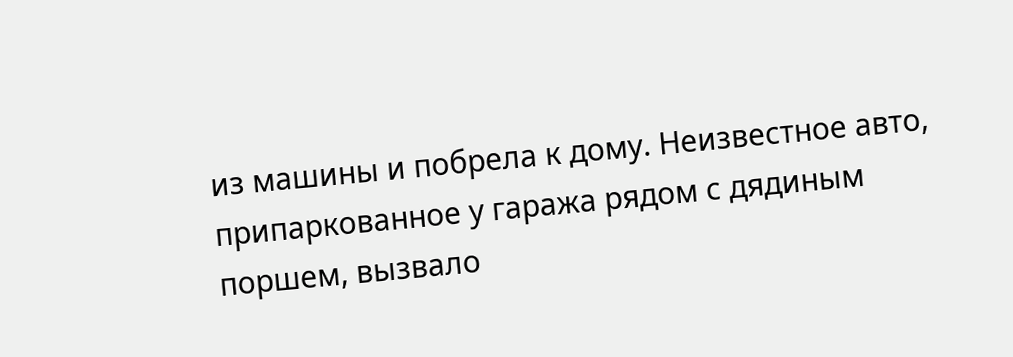из машины и побрела к дому. Неизвестное авто, припаркованное у гаража рядом с дядиным поршем, вызвало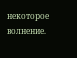некоторое волнение.